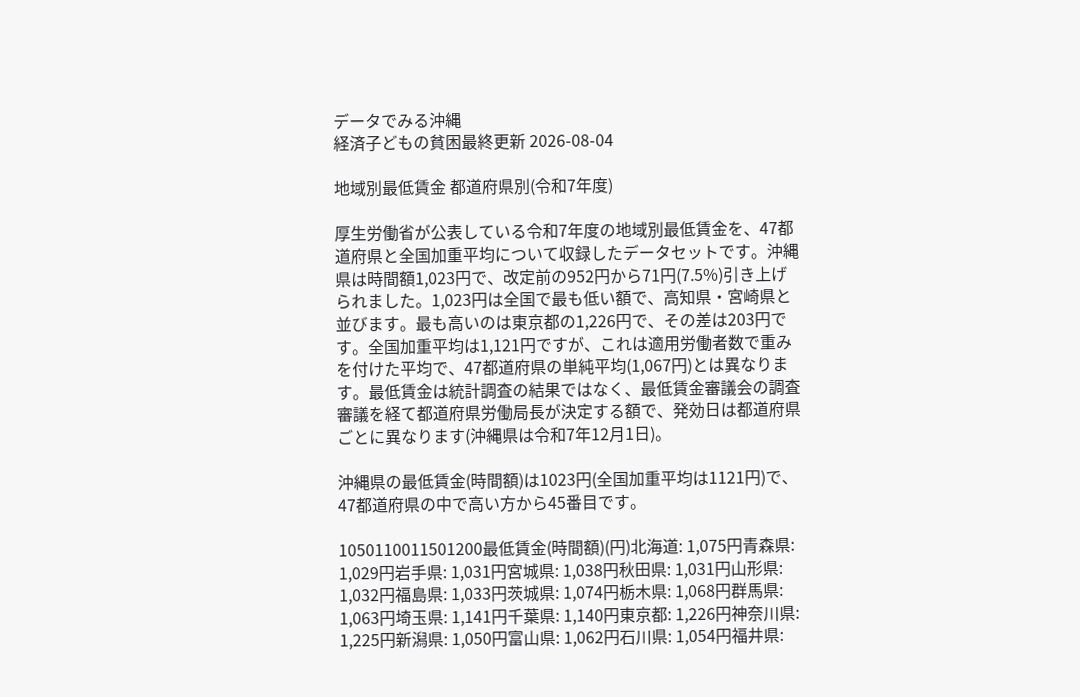データでみる沖縄
経済子どもの貧困最終更新 2026-08-04

地域別最低賃金 都道府県別(令和7年度)

厚生労働省が公表している令和7年度の地域別最低賃金を、47都道府県と全国加重平均について収録したデータセットです。沖縄県は時間額1,023円で、改定前の952円から71円(7.5%)引き上げられました。1,023円は全国で最も低い額で、高知県・宮崎県と並びます。最も高いのは東京都の1,226円で、その差は203円です。全国加重平均は1,121円ですが、これは適用労働者数で重みを付けた平均で、47都道府県の単純平均(1,067円)とは異なります。最低賃金は統計調査の結果ではなく、最低賃金審議会の調査審議を経て都道府県労働局長が決定する額で、発効日は都道府県ごとに異なります(沖縄県は令和7年12月1日)。

沖縄県の最低賃金(時間額)は1023円(全国加重平均は1121円)で、47都道府県の中で高い方から45番目です。

1050110011501200最低賃金(時間額)(円)北海道: 1,075円青森県: 1,029円岩手県: 1,031円宮城県: 1,038円秋田県: 1,031円山形県: 1,032円福島県: 1,033円茨城県: 1,074円栃木県: 1,068円群馬県: 1,063円埼玉県: 1,141円千葉県: 1,140円東京都: 1,226円神奈川県: 1,225円新潟県: 1,050円富山県: 1,062円石川県: 1,054円福井県: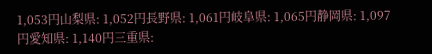1,053円山梨県: 1,052円長野県: 1,061円岐阜県: 1,065円静岡県: 1,097円愛知県: 1,140円三重県: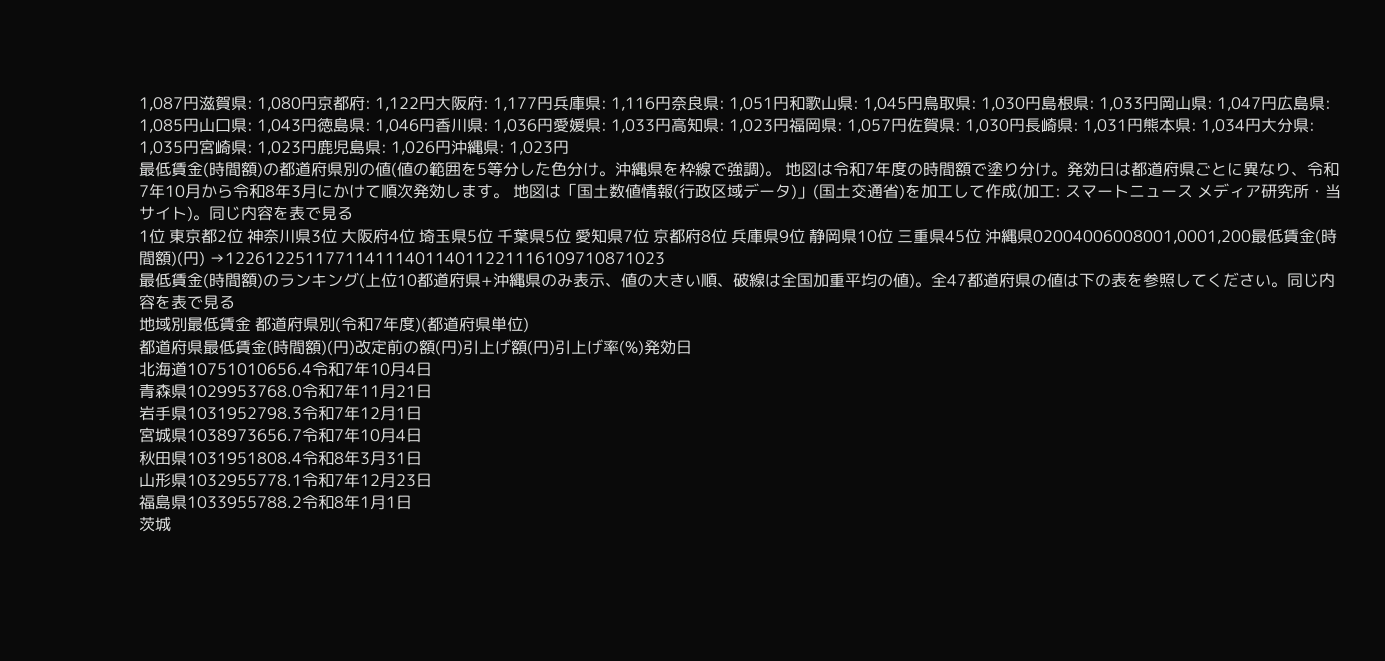1,087円滋賀県: 1,080円京都府: 1,122円大阪府: 1,177円兵庫県: 1,116円奈良県: 1,051円和歌山県: 1,045円鳥取県: 1,030円島根県: 1,033円岡山県: 1,047円広島県: 1,085円山口県: 1,043円徳島県: 1,046円香川県: 1,036円愛媛県: 1,033円高知県: 1,023円福岡県: 1,057円佐賀県: 1,030円長崎県: 1,031円熊本県: 1,034円大分県: 1,035円宮崎県: 1,023円鹿児島県: 1,026円沖縄県: 1,023円
最低賃金(時間額)の都道府県別の値(値の範囲を5等分した色分け。沖縄県を枠線で強調)。 地図は令和7年度の時間額で塗り分け。発効日は都道府県ごとに異なり、令和7年10月から令和8年3月にかけて順次発効します。 地図は「国土数値情報(行政区域データ)」(国土交通省)を加工して作成(加工: スマートニュース メディア研究所・当サイト)。同じ内容を表で見る
1位 東京都2位 神奈川県3位 大阪府4位 埼玉県5位 千葉県5位 愛知県7位 京都府8位 兵庫県9位 静岡県10位 三重県45位 沖縄県02004006008001,0001,200最低賃金(時間額)(円) →12261225117711411140114011221116109710871023
最低賃金(時間額)のランキング(上位10都道府県+沖縄県のみ表示、値の大きい順、破線は全国加重平均の値)。全47都道府県の値は下の表を参照してください。同じ内容を表で見る
地域別最低賃金 都道府県別(令和7年度)(都道府県単位)
都道府県最低賃金(時間額)(円)改定前の額(円)引上げ額(円)引上げ率(%)発効日
北海道10751010656.4令和7年10月4日
青森県1029953768.0令和7年11月21日
岩手県1031952798.3令和7年12月1日
宮城県1038973656.7令和7年10月4日
秋田県1031951808.4令和8年3月31日
山形県1032955778.1令和7年12月23日
福島県1033955788.2令和8年1月1日
茨城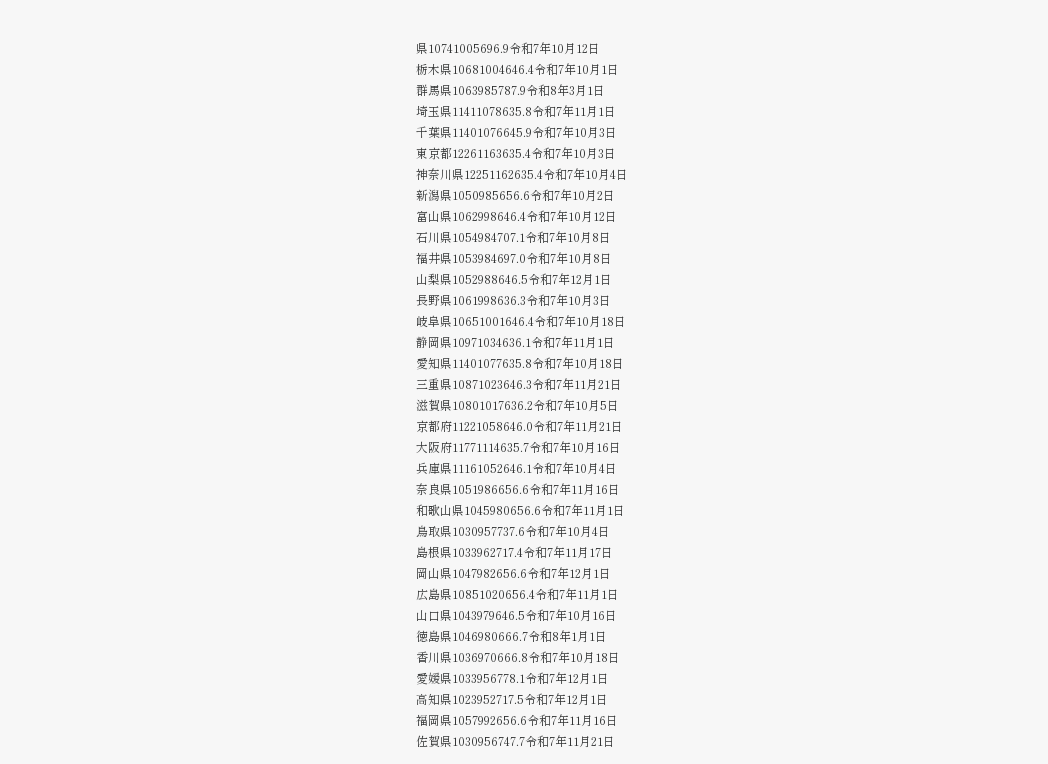県10741005696.9令和7年10月12日
栃木県10681004646.4令和7年10月1日
群馬県1063985787.9令和8年3月1日
埼玉県11411078635.8令和7年11月1日
千葉県11401076645.9令和7年10月3日
東京都12261163635.4令和7年10月3日
神奈川県12251162635.4令和7年10月4日
新潟県1050985656.6令和7年10月2日
富山県1062998646.4令和7年10月12日
石川県1054984707.1令和7年10月8日
福井県1053984697.0令和7年10月8日
山梨県1052988646.5令和7年12月1日
長野県1061998636.3令和7年10月3日
岐阜県10651001646.4令和7年10月18日
静岡県10971034636.1令和7年11月1日
愛知県11401077635.8令和7年10月18日
三重県10871023646.3令和7年11月21日
滋賀県10801017636.2令和7年10月5日
京都府11221058646.0令和7年11月21日
大阪府11771114635.7令和7年10月16日
兵庫県11161052646.1令和7年10月4日
奈良県1051986656.6令和7年11月16日
和歌山県1045980656.6令和7年11月1日
鳥取県1030957737.6令和7年10月4日
島根県1033962717.4令和7年11月17日
岡山県1047982656.6令和7年12月1日
広島県10851020656.4令和7年11月1日
山口県1043979646.5令和7年10月16日
徳島県1046980666.7令和8年1月1日
香川県1036970666.8令和7年10月18日
愛媛県1033956778.1令和7年12月1日
高知県1023952717.5令和7年12月1日
福岡県1057992656.6令和7年11月16日
佐賀県1030956747.7令和7年11月21日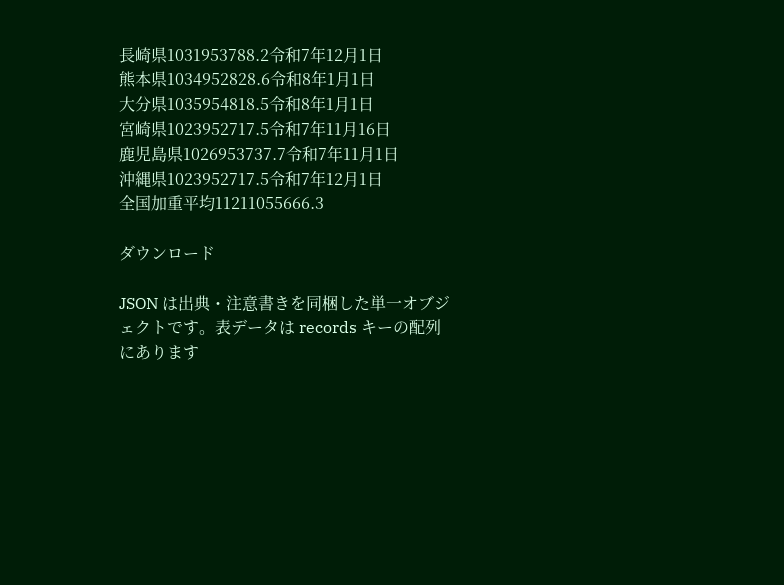長崎県1031953788.2令和7年12月1日
熊本県1034952828.6令和8年1月1日
大分県1035954818.5令和8年1月1日
宮崎県1023952717.5令和7年11月16日
鹿児島県1026953737.7令和7年11月1日
沖縄県1023952717.5令和7年12月1日
全国加重平均11211055666.3

ダウンロード

JSON は出典・注意書きを同梱した単一オブジェクトです。表データは records キーの配列にあります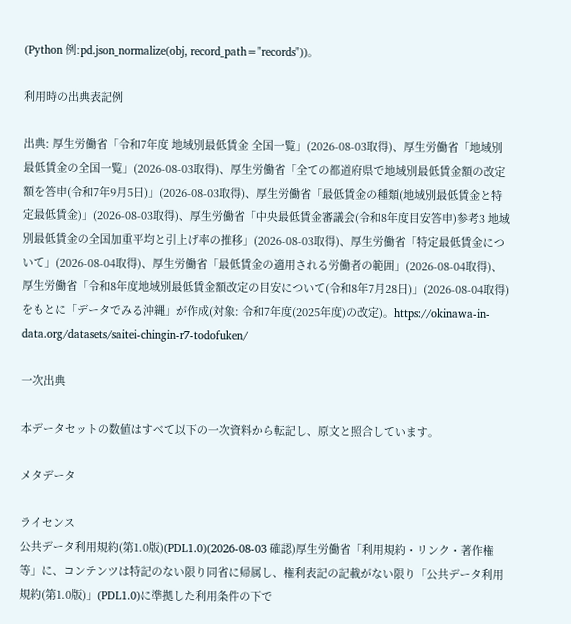(Python 例:pd.json_normalize(obj, record_path="records"))。

利用時の出典表記例

出典: 厚生労働省「令和7年度 地域別最低賃金 全国一覧」(2026-08-03取得)、厚生労働省「地域別最低賃金の全国一覧」(2026-08-03取得)、厚生労働省「全ての都道府県で地域別最低賃金額の改定額を答申(令和7年9月5日)」(2026-08-03取得)、厚生労働省「最低賃金の種類(地域別最低賃金と特定最低賃金)」(2026-08-03取得)、厚生労働省「中央最低賃金審議会(令和8年度目安答申)参考3 地域別最低賃金の全国加重平均と引上げ率の推移」(2026-08-03取得)、厚生労働省「特定最低賃金について」(2026-08-04取得)、厚生労働省「最低賃金の適用される労働者の範囲」(2026-08-04取得)、厚生労働省「令和8年度地域別最低賃金額改定の目安について(令和8年7月28日)」(2026-08-04取得)をもとに「データでみる沖縄」が作成(対象: 令和7年度(2025年度)の改定)。https://okinawa-in-data.org/datasets/saitei-chingin-r7-todofuken/

一次出典

本データセットの数値はすべて以下の一次資料から転記し、原文と照合しています。

メタデータ

ライセンス
公共データ利用規約(第1.0版)(PDL1.0)(2026-08-03 確認)厚生労働省「利用規約・リンク・著作権等」に、コンテンツは特記のない限り同省に帰属し、権利表記の記載がない限り「公共データ利用規約(第1.0版)」(PDL1.0)に準拠した利用条件の下で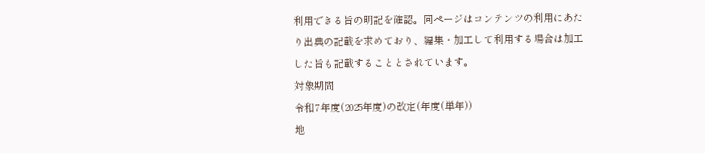利用できる旨の明記を確認。同ページはコンテンツの利用にあたり出典の記載を求めており、編集・加工して利用する場合は加工した旨も記載することとされています。
対象期間
令和7年度(2025年度)の改定(年度(単年))
地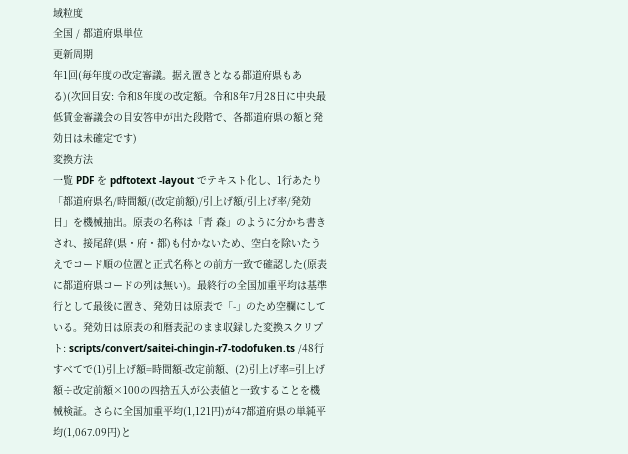域粒度
全国 / 都道府県単位
更新周期
年1回(毎年度の改定審議。据え置きとなる都道府県もある)(次回目安: 令和8年度の改定額。令和8年7月28日に中央最低賃金審議会の目安答申が出た段階で、各都道府県の額と発効日は未確定です)
変換方法
一覧 PDF を pdftotext -layout でテキスト化し、1行あたり「都道府県名/時間額/(改定前額)/引上げ額/引上げ率/発効日」を機械抽出。原表の名称は「青 森」のように分かち書きされ、接尾辞(県・府・都)も付かないため、空白を除いたうえでコード順の位置と正式名称との前方一致で確認した(原表に都道府県コードの列は無い)。最終行の全国加重平均は基準行として最後に置き、発効日は原表で「-」のため空欄にしている。発効日は原表の和暦表記のまま収録した変換スクリプト: scripts/convert/saitei-chingin-r7-todofuken.ts /48行すべてで(1)引上げ額=時間額-改定前額、(2)引上げ率=引上げ額÷改定前額×100の四捨五入が公表値と一致することを機械検証。さらに全国加重平均(1,121円)が47都道府県の単純平均(1,067.09円)と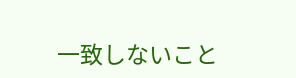一致しないこと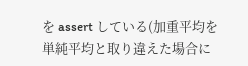を assert している(加重平均を単純平均と取り違えた場合に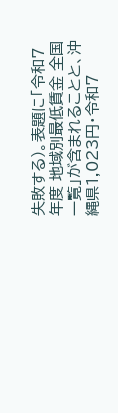失敗する)。表題に「令和7年度 地域別最低賃金 全国一覧」が含まれることと、沖縄県1,023円・令和7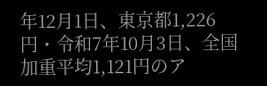年12月1日、東京都1,226円・令和7年10月3日、全国加重平均1,121円のア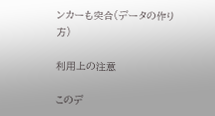ンカーも突合(データの作り方)

利用上の注意

このデ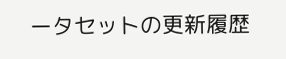ータセットの更新履歴